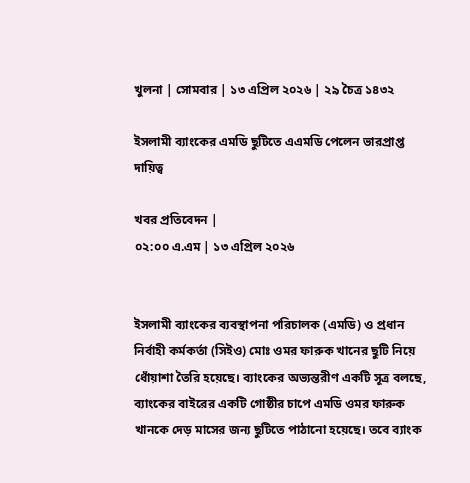খুলনা | সোমবার | ১৩ এপ্রিল ২০২৬ | ২৯ চৈত্র ১৪৩২

ইসলামী ব্যাংকের এমডি ছুটিতে এএমডি পেলেন ভারপ্রাপ্ত দায়িত্ব

খবর প্রতিবেদন |
০২:০০ এ.এম | ১৩ এপ্রিল ২০২৬


ইসলামী ব্যাংকের ব্যবস্থাপনা পরিচালক (এমডি) ও প্রধান নির্বাহী কর্মকর্তা (সিইও) মোঃ ওমর ফারুক খানের ছুটি নিয়ে ধোঁয়াশা তৈরি হয়েছে। ব্যাংকের অভ্যন্তরীণ একটি সূত্র বলছে, ব্যাংকের বাইরের একটি গোষ্ঠীর চাপে এমডি ওমর ফারুক খানকে দেড় মাসের জন্য ছুটিতে পাঠানো হয়েছে। তবে ব্যাংক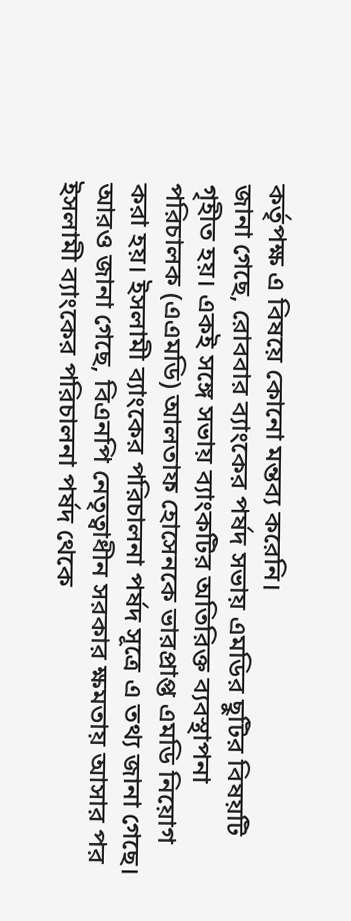কর্তৃপক্ষ এ বিষয়ে কোনো মন্তব্য করেনি।
জানা গেছে, রোববার ব্যাংকের পর্ষদ সভায় এমডির ছুটির বিষয়টি গৃহীত হয়। একই সঙ্গে সভায় ব্যাংকটির অতিরিক্ত ব্যবস্থাপনা পরিচালক (এএমডি) আলতাফ হোসেনকে ভারপ্রাপ্ত এমডি নিয়োগ করা হয়। ইসলামী ব্যাংকের পরিচালনা পর্ষদ সূত্রে এ তথ্য জানা গেছে।
আরও জানা গেছে, বিএনপি নেতৃত্বাধীন সরকার ক্ষমতায় আসার পর ইসলামী ব্যাংকের পরিচালনা পর্ষদ থেকে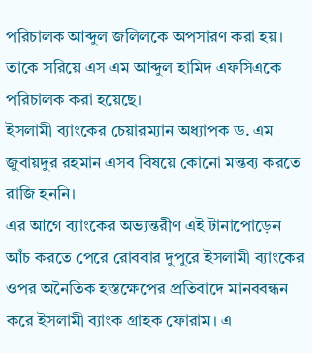পরিচালক আব্দুল জলিলকে অপসারণ করা হয়। তাকে সরিয়ে এস এম আব্দুল হামিদ এফসিএকে পরিচালক করা হয়েছে।
ইসলামী ব্যাংকের চেয়ারম্যান অধ্যাপক ড. এম জুবায়দুর রহমান এসব বিষয়ে কোনো মন্তব্য করতে রাজি হননি।
এর আগে ব্যাংকের অভ্যন্তরীণ এই টানাপোড়েন আঁচ করতে পেরে রোববার দুপুরে ইসলামী ব্যাংকের ওপর অনৈতিক হস্তক্ষেপের প্রতিবাদে মানববন্ধন করে ইসলামী ব্যাংক গ্রাহক ফোরাম। এ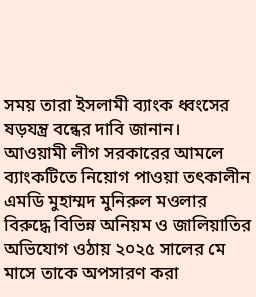সময় তারা ইসলামী ব্যাংক ধ্বংসের ষড়যন্ত্র বন্ধের দাবি জানান।
আওয়ামী লীগ সরকারের আমলে ব্যাংকটিতে নিয়োগ পাওয়া তৎকালীন এমডি মুহাম্মদ মুনিরুল মওলার বিরুদ্ধে বিভিন্ন অনিয়ম ও জালিয়াতির অভিযোগ ওঠায় ২০২৫ সালের মে মাসে তাকে অপসারণ করা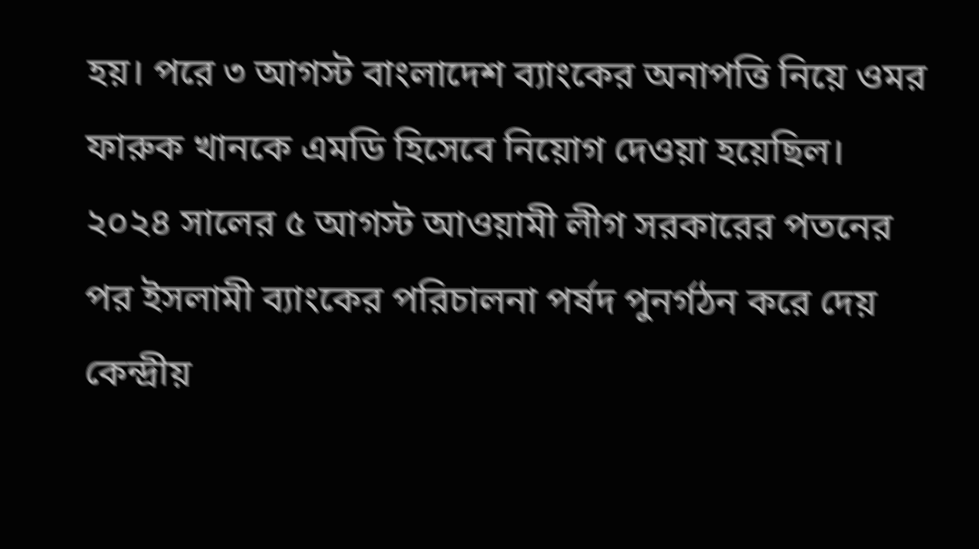হয়। পরে ৩ আগস্ট বাংলাদেশ ব্যাংকের অনাপত্তি নিয়ে ওমর ফারুক খানকে এমডি হিসেবে নিয়োগ দেওয়া হয়েছিল।
২০২৪ সালের ৫ আগস্ট আওয়ামী লীগ সরকারের পতনের পর ইসলামী ব্যাংকের পরিচালনা পর্ষদ পুনর্গঠন করে দেয় কেন্দ্রীয়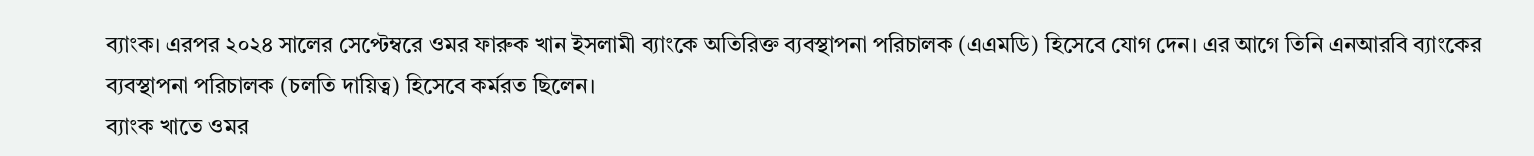ব্যাংক। এরপর ২০২৪ সালের সেপ্টেম্বরে ওমর ফারুক খান ইসলামী ব্যাংকে অতিরিক্ত ব্যবস্থাপনা পরিচালক (এএমডি) হিসেবে যোগ দেন। এর আগে তিনি এনআরবি ব্যাংকের ব্যবস্থাপনা পরিচালক (চলতি দায়িত্ব) হিসেবে কর্মরত ছিলেন।
ব্যাংক খাতে ওমর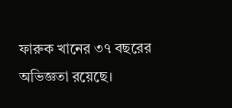ফারুক খানের ৩৭ বছরের অভিজ্ঞতা রয়েছে।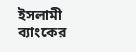ইসলামী ব্যাংকের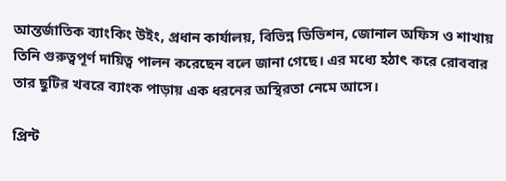আন্তর্জাতিক ব্যাংকিং উইং, প্রধান কার্যালয়, বিভিন্ন ডিভিশন, জোনাল অফিস ও শাখায় তিনি গুরুত্বপূর্ণ দায়িত্ব পালন করেছেন বলে জানা গেছে। এর মধ্যে হঠাৎ করে রোববার তার ছুটির খবরে ব্যাংক পাড়ায় এক ধরনের অস্থিরতা নেমে আসে।

প্রিন্ট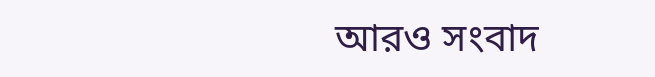আরও সংবাদ